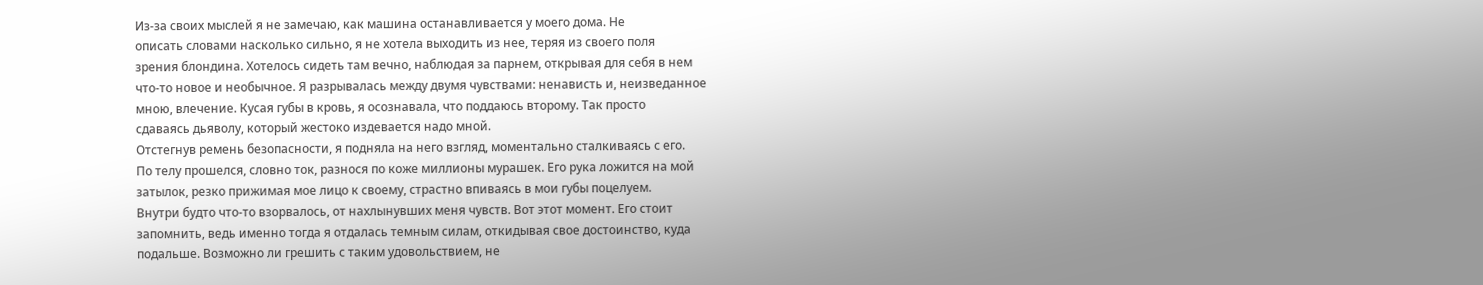Из-за своих мыслей я не замечаю, как машина останавливается у моего дома. Не
описать словами насколько сильно, я не хотела выходить из нее, теряя из своего поля
зрения блондина. Хотелось сидеть там вечно, наблюдая за парнем, открывая для себя в нем
что-то новое и необычное. Я разрывалась между двумя чувствами: ненависть и, неизведанное
мною, влечение. Кусая губы в кровь, я осознавала, что поддаюсь второму. Так просто
сдаваясь дьяволу, который жестоко издевается надо мной.
Отстегнув ремень безопасности, я подняла на него взгляд, моментально сталкиваясь с его.
По телу прошелся, словно ток, разнося по коже миллионы мурашек. Его рука ложится на мой
затылок, резко прижимая мое лицо к своему, страстно впиваясь в мои губы поцелуем.
Внутри будто что-то взорвалось, от нахлынувших меня чувств. Вот этот момент. Его стоит
запомнить, ведь именно тогда я отдалась темным силам, откидывая свое достоинство, куда
подальше. Возможно ли грешить с таким удовольствием, не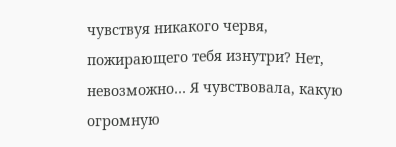чувствуя никакого червя,
пожирающего тебя изнутри? Нет, невозможно… Я чувствовала, какую огромную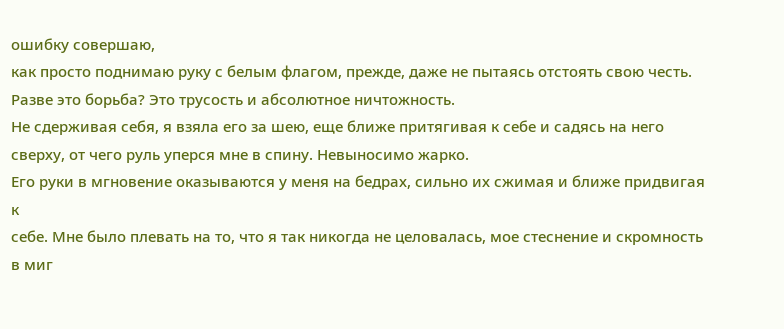ошибку совершаю,
как просто поднимаю руку с белым флагом, прежде, даже не пытаясь отстоять свою честь.
Разве это борьба? Это трусость и абсолютное ничтожность.
Не сдерживая себя, я взяла его за шею, еще ближе притягивая к себе и садясь на него
сверху, от чего руль уперся мне в спину. Невыносимо жарко.
Его руки в мгновение оказываются у меня на бедрах, сильно их сжимая и ближе придвигая к
себе. Мне было плевать на то, что я так никогда не целовалась, мое стеснение и скромность
в миг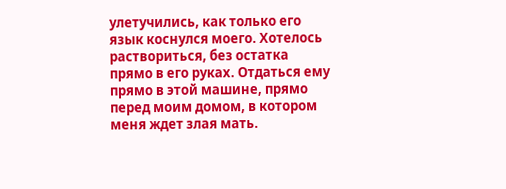улетучились, как только его язык коснулся моего. Хотелось раствориться, без остатка
прямо в его руках. Отдаться ему прямо в этой машине, прямо перед моим домом, в котором
меня ждет злая мать.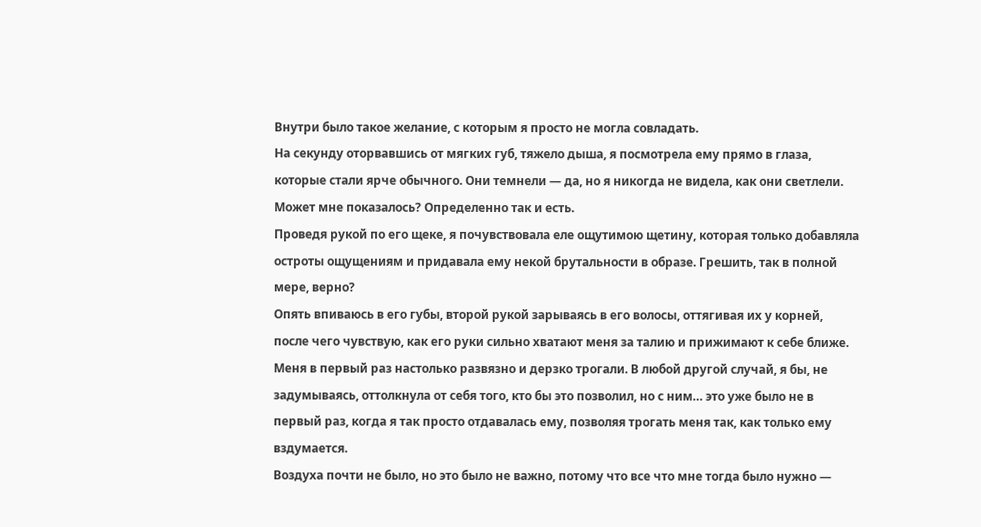Внутри было такое желание, с которым я просто не могла совладать.
На секунду оторвавшись от мягких губ, тяжело дыша, я посмотрела ему прямо в глаза,
которые стали ярче обычного. Они темнели — да, но я никогда не видела, как они светлели.
Может мне показалось? Определенно так и есть.
Проведя рукой по его щеке, я почувствовала еле ощутимою щетину, которая только добавляла
остроты ощущениям и придавала ему некой брутальности в образе. Грешить, так в полной
мере, верно?
Опять впиваюсь в его губы, второй рукой зарываясь в его волосы, оттягивая их у корней,
после чего чувствую, как его руки сильно хватают меня за талию и прижимают к себе ближе.
Меня в первый раз настолько развязно и дерзко трогали. В любой другой случай, я бы, не
задумываясь, оттолкнула от себя того, кто бы это позволил, но с ним… это уже было не в
первый раз, когда я так просто отдавалась ему, позволяя трогать меня так, как только ему
вздумается.
Воздуха почти не было, но это было не важно, потому что все что мне тогда было нужно —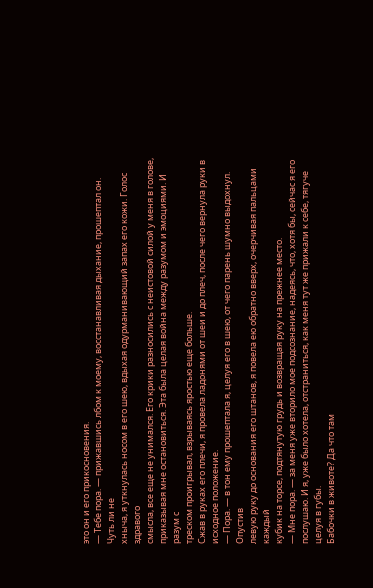это он и его прикосновения.
— Тебе пора. — прижавшись лбом к моему, восстанавливая дыхание, прошептал он. Чуть ли не
хныча, я уткнулась носом в его шею, вдыхая одурманивающий запах его кожи. Голос здравого
смысла, все еще не унимался. Его крики разносились с неистовой силой у меня в голове,
приказывая мне остановиться. Эта была целая война между разумом и эмоциями. И разум с
треском проигрывал, взрываясь яростью еще больше.
Сжав в руках его плечи, я провела ладонями от шеи и до плеч, после чего вернула руки в
исходное положение.
— Пора. — в тон ему прошептала я, целуя его в шею, от чего парень шумно выдохнул. Опустив
левую руку до основания его штанов, я повела ею обратно вверх, очерчивая пальцами каждый
кубик на торсе, подтянутую грудь и возвращая руку на прежнее место.
— Мне пора. — за меня уже вторило мое подсознание, надеясь, что, хотя бы, сейчас я его
послушаю. И я, уже было хотела, отстраниться, как меня тут же прижали к себе, тягуче
целуя в губы.
Бабочки в животе? Да что там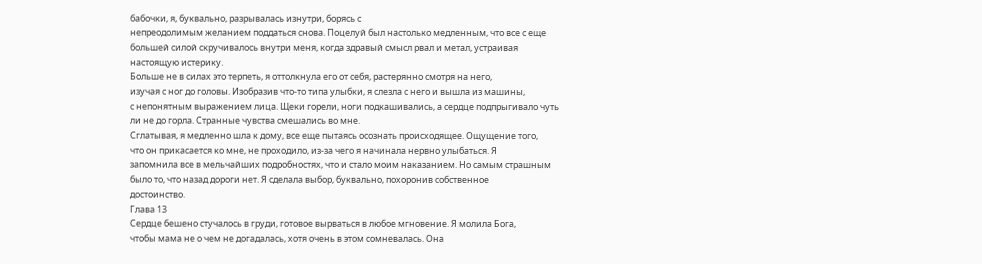бабочки, я, буквально, разрывалась изнутри, борясь с
непреодолимым желанием поддаться снова. Поцелуй был настолько медленным, что все с еще
большей силой скручивалось внутри меня, когда здравый смысл рвал и метал, устраивая
настоящую истерику.
Больше не в силах это терпеть, я оттолкнула его от себя, растерянно смотря на него,
изучая с ног до головы. Изобразив что-то типа улыбки, я слезла с него и вышла из машины,
с непонятным выражением лица. Щеки горели, ноги подкашивались, а сердце подпрыгивало чуть
ли не до горла. Странные чувства смешались во мне.
Сглатывая, я медленно шла к дому, все еще пытаясь осознать происходящее. Ощущение того,
что он прикасается ко мне, не проходило, из-за чего я начинала нервно улыбаться. Я
запомнила все в мельчайших подробностях, что и стало моим наказанием. Но самым страшным
было то, что назад дороги нет. Я сделала выбор, буквально, похоронив собственное
достоинство.
Глава 13
Сердце бешено стучалось в груди, готовое вырваться в любое мгновение. Я молила Бога,
чтобы мама не о чем не догадалась, хотя очень в этом сомневалась. Она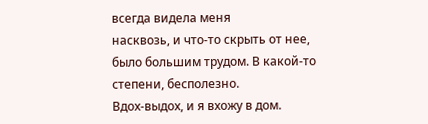всегда видела меня
насквозь, и что-то скрыть от нее, было большим трудом. В какой-то степени, бесполезно.
Вдох-выдох, и я вхожу в дом.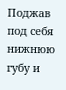Поджав под себя нижнюю губу и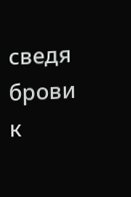сведя брови к